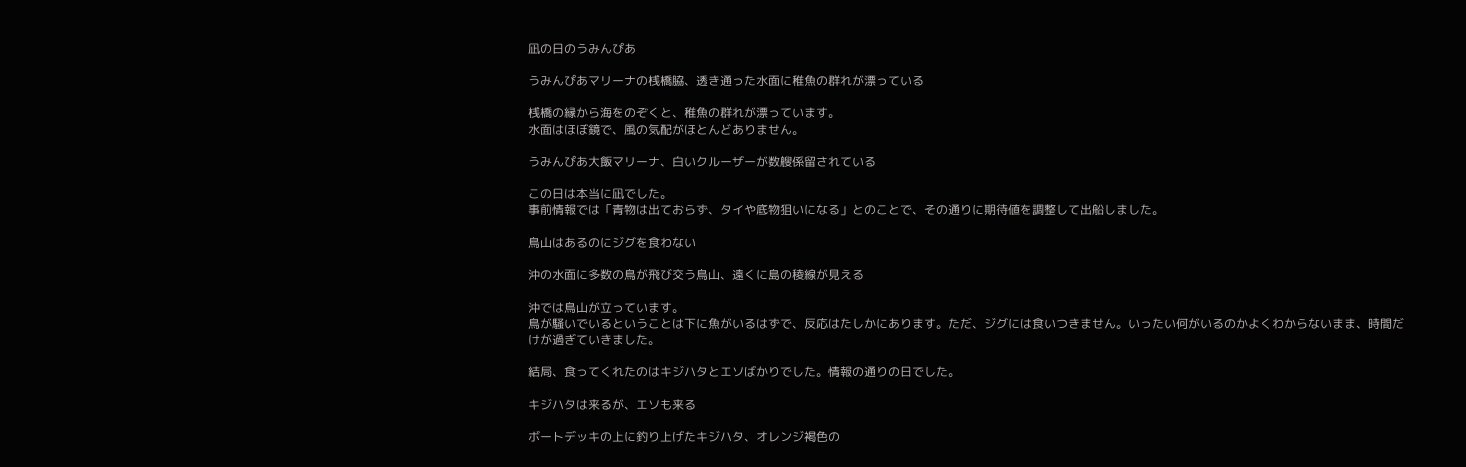凪の日のうみんぴあ

うみんぴあマリーナの桟橋脇、透き通った水面に稚魚の群れが漂っている

桟橋の縁から海をのぞくと、稚魚の群れが漂っています。
水面はほぼ鏡で、風の気配がほとんどありません。

うみんぴあ大飯マリーナ、白いクルーザーが数艘係留されている

この日は本当に凪でした。
事前情報では「青物は出ておらず、タイや底物狙いになる」とのことで、その通りに期待値を調整して出船しました。

鳥山はあるのにジグを食わない

沖の水面に多数の鳥が飛び交う鳥山、遠くに島の稜線が見える

沖では鳥山が立っています。
鳥が騒いでいるということは下に魚がいるはずで、反応はたしかにあります。ただ、ジグには食いつきません。いったい何がいるのかよくわからないまま、時間だけが過ぎていきました。

結局、食ってくれたのはキジハタとエソばかりでした。情報の通りの日でした。

キジハタは来るが、エソも来る

ボートデッキの上に釣り上げたキジハタ、オレンジ褐色の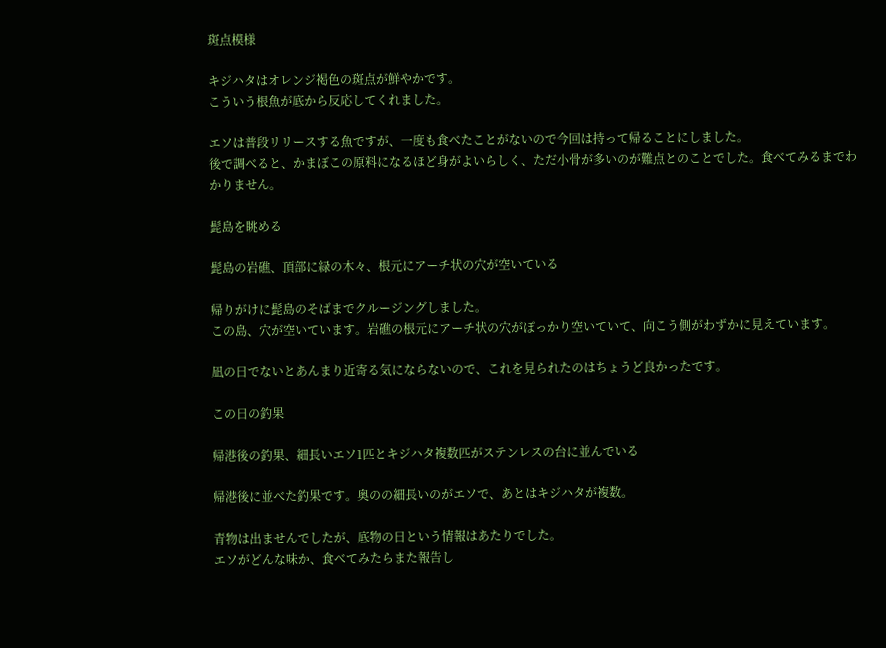斑点模様

キジハタはオレンジ褐色の斑点が鮮やかです。
こういう根魚が底から反応してくれました。

エソは普段リリースする魚ですが、一度も食べたことがないので今回は持って帰ることにしました。
後で調べると、かまぼこの原料になるほど身がよいらしく、ただ小骨が多いのが難点とのことでした。食べてみるまでわかりません。

髭島を眺める

髭島の岩礁、頂部に緑の木々、根元にアーチ状の穴が空いている

帰りがけに髭島のそばまでクルージングしました。
この島、穴が空いています。岩礁の根元にアーチ状の穴がぽっかり空いていて、向こう側がわずかに見えています。

凪の日でないとあんまり近寄る気にならないので、これを見られたのはちょうど良かったです。

この日の釣果

帰港後の釣果、細長いエソ1匹とキジハタ複数匹がステンレスの台に並んでいる

帰港後に並べた釣果です。奥のの細長いのがエソで、あとはキジハタが複数。

青物は出ませんでしたが、底物の日という情報はあたりでした。
エソがどんな味か、食べてみたらまた報告し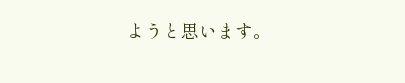ようと思います。